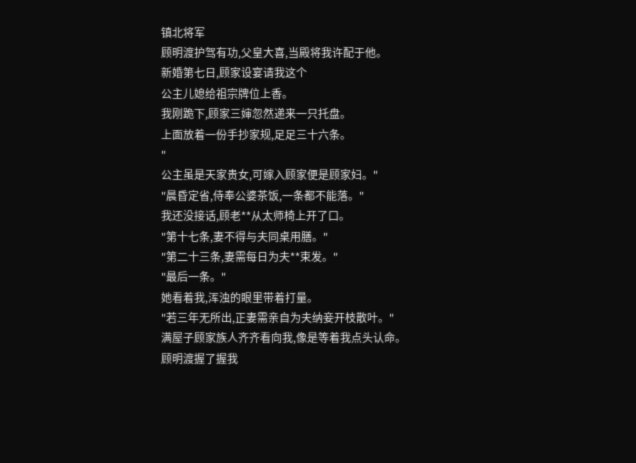镇北将军
顾明渡护驾有功,父皇大喜,当殿将我许配于他。
新婚第七日,顾家设宴请我这个
公主儿媳给祖宗牌位上香。
我刚跪下,顾家三婶忽然递来一只托盘。
上面放着一份手抄家规,足足三十六条。
"
公主虽是天家贵女,可嫁入顾家便是顾家妇。"
"晨昏定省,侍奉公婆茶饭,一条都不能落。"
我还没接话,顾老**从太师椅上开了口。
"第十七条,妻不得与夫同桌用膳。"
"第二十三条,妻需每日为夫**束发。"
"最后一条。"
她看着我,浑浊的眼里带着打量。
"若三年无所出,正妻需亲自为夫纳妾开枝散叶。"
满屋子顾家族人齐齐看向我,像是等着我点头认命。
顾明渡握了握我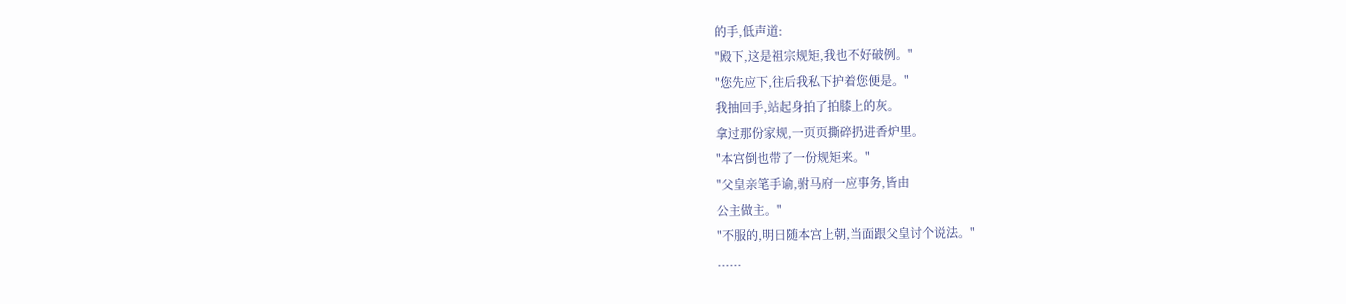的手,低声道:
"殿下,这是祖宗规矩,我也不好破例。"
"您先应下,往后我私下护着您便是。"
我抽回手,站起身拍了拍膝上的灰。
拿过那份家规,一页页撕碎扔进香炉里。
"本宫倒也带了一份规矩来。"
"父皇亲笔手谕,驸马府一应事务,皆由
公主做主。"
"不服的,明日随本宫上朝,当面跟父皇讨个说法。"
......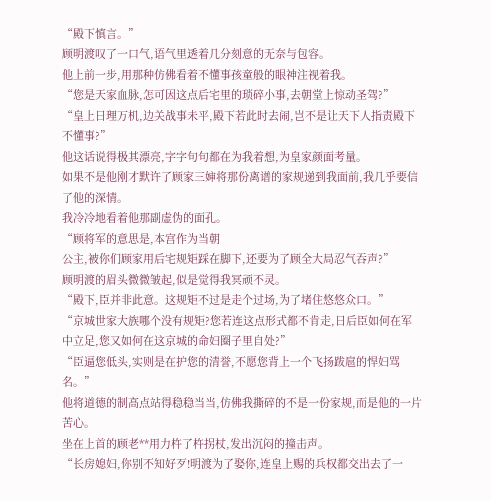“殿下慎言。”
顾明渡叹了一口气,语气里透着几分刻意的无奈与包容。
他上前一步,用那种仿佛看着不懂事孩童般的眼神注视着我。
“您是天家血脉,怎可因这点后宅里的琐碎小事,去朝堂上惊动圣驾?”
“皇上日理万机,边关战事未平,殿下若此时去闹,岂不是让天下人指责殿下不懂事?”
他这话说得极其漂亮,字字句句都在为我着想,为皇家颜面考量。
如果不是他刚才默许了顾家三婶将那份离谱的家规递到我面前,我几乎要信了他的深情。
我冷冷地看着他那副虚伪的面孔。
“顾将军的意思是,本宫作为当朝
公主,被你们顾家用后宅规矩踩在脚下,还要为了顾全大局忍气吞声?”
顾明渡的眉头微微皱起,似是觉得我冥顽不灵。
“殿下,臣并非此意。这规矩不过是走个过场,为了堵住悠悠众口。”
“京城世家大族哪个没有规矩?您若连这点形式都不肯走,日后臣如何在军中立足,您又如何在这京城的命妇圈子里自处?”
“臣逼您低头,实则是在护您的清誉,不愿您背上一个飞扬跋扈的悍妇骂名。”
他将道德的制高点站得稳稳当当,仿佛我撕碎的不是一份家规,而是他的一片苦心。
坐在上首的顾老**用力杵了杵拐杖,发出沉闷的撞击声。
“长房媳妇,你别不知好歹!明渡为了娶你,连皇上赐的兵权都交出去了一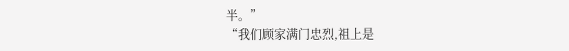半。”
“我们顾家满门忠烈,祖上是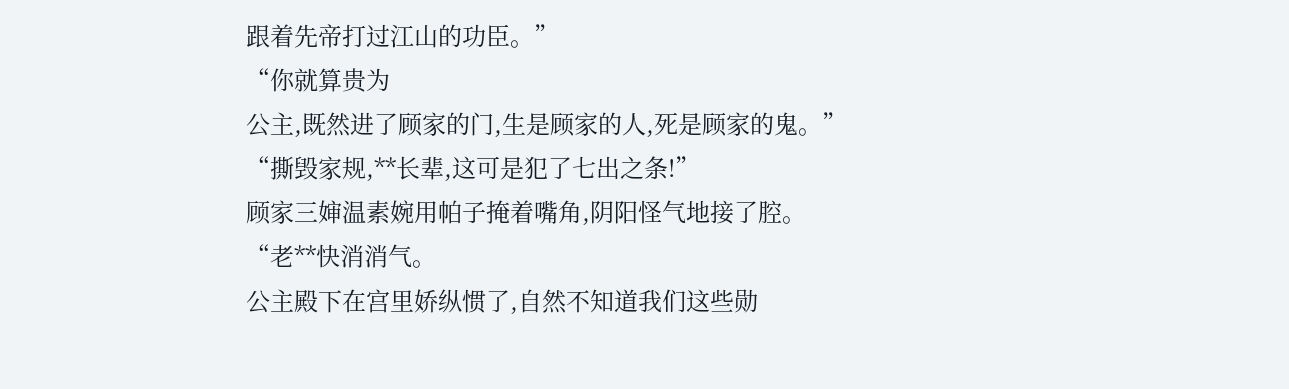跟着先帝打过江山的功臣。”
“你就算贵为
公主,既然进了顾家的门,生是顾家的人,死是顾家的鬼。”
“撕毁家规,**长辈,这可是犯了七出之条!”
顾家三婶温素婉用帕子掩着嘴角,阴阳怪气地接了腔。
“老**快消消气。
公主殿下在宫里娇纵惯了,自然不知道我们这些勋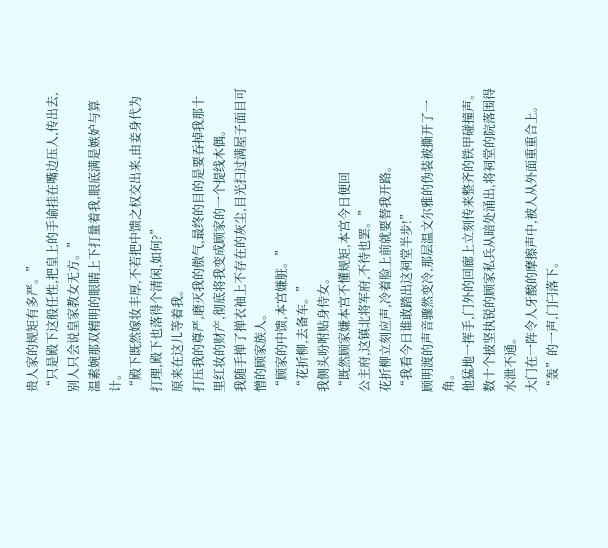贵人家的规矩有多严。”
“只是殿下这般任性,把皇上的手谕挂在嘴边压人,传出去,别人只会说皇家教女无方。”
温素婉那双精明的眼睛上下打量着我,眼底满是嫉妒与算计。
“殿下既然嫁妆丰厚,不若把中馈之权交出来,由妾身代为打理,殿下也落得个清闲,如何?”
原来在这儿等着我。
打压我的尊严,磨灭我的傲气,最终的目的是要吞掉我那十里红妆的财产,彻底将我变成顾家的一个提线木偶。
我随手掸了掸衣袖上不存在的灰尘,目光扫过满屋子面目可憎的顾家族人。
“顾家的中馈,本宫嫌脏。”
“花折柳,去备车。”
我侧头吩咐贴身侍女。
“既然顾家嫌本宫不懂规矩,本宫今日便回
公主府,这镇北将军府,不待也罢。”
花折柳立刻应声,冷着脸上前就要替我开路。
“我看今日谁敢踏出这祠堂半步!”
顾明渡的声音骤然变冷,那层温文尔雅的伪装被撕开了一角。
他猛地一挥手,门外的回廊上立刻传来整齐的铁甲碰撞声。
数十个披坚执锐的顾家私兵从暗处涌出,将祠堂的院落围得水泄不通。
大门在一阵令人牙酸的摩擦声中,被人从外面重重合上。
“轰”的一声,门闩落下。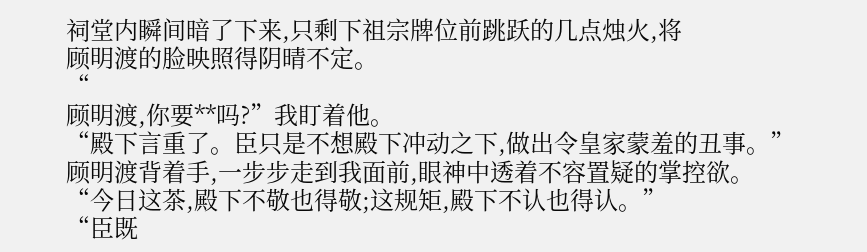祠堂内瞬间暗了下来,只剩下祖宗牌位前跳跃的几点烛火,将
顾明渡的脸映照得阴晴不定。
“
顾明渡,你要**吗?”我盯着他。
“殿下言重了。臣只是不想殿下冲动之下,做出令皇家蒙羞的丑事。”
顾明渡背着手,一步步走到我面前,眼神中透着不容置疑的掌控欲。
“今日这茶,殿下不敬也得敬;这规矩,殿下不认也得认。”
“臣既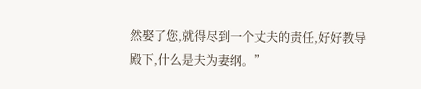然娶了您,就得尽到一个丈夫的责任,好好教导殿下,什么是夫为妻纲。”